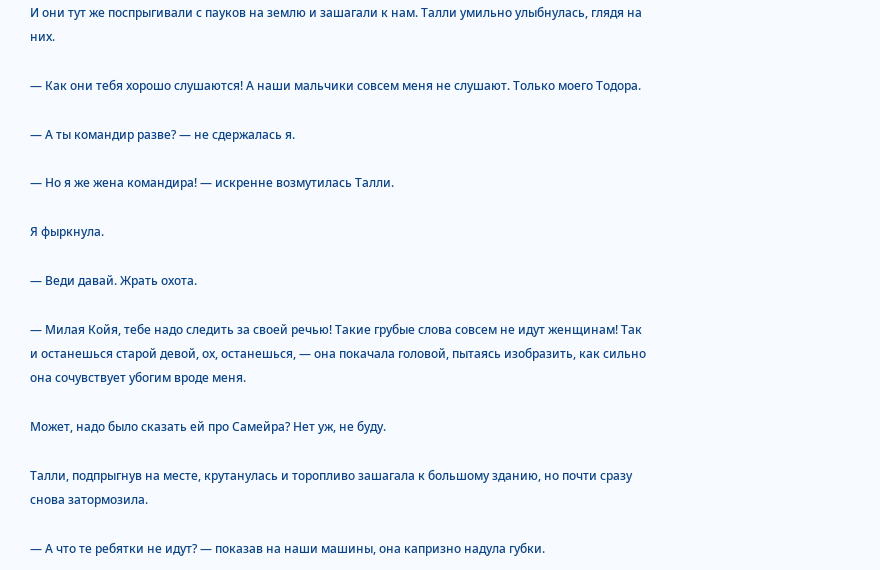И они тут же поспрыгивали с пауков на землю и зашагали к нам. Талли умильно улыбнулась, глядя на них.

— Как они тебя хорошо слушаются! А наши мальчики совсем меня не слушают. Только моего Тодора.

— А ты командир разве? — не сдержалась я.

— Но я же жена командира! — искренне возмутилась Талли.

Я фыркнула.

— Веди давай. Жрать охота.

— Милая Койя, тебе надо следить за своей речью! Такие грубые слова совсем не идут женщинам! Так и останешься старой девой, ох, останешься, — она покачала головой, пытаясь изобразить, как сильно она сочувствует убогим вроде меня.

Может, надо было сказать ей про Самейра? Нет уж, не буду.

Талли, подпрыгнув на месте, крутанулась и торопливо зашагала к большому зданию, но почти сразу снова затормозила.

— А что те ребятки не идут? — показав на наши машины, она капризно надула губки.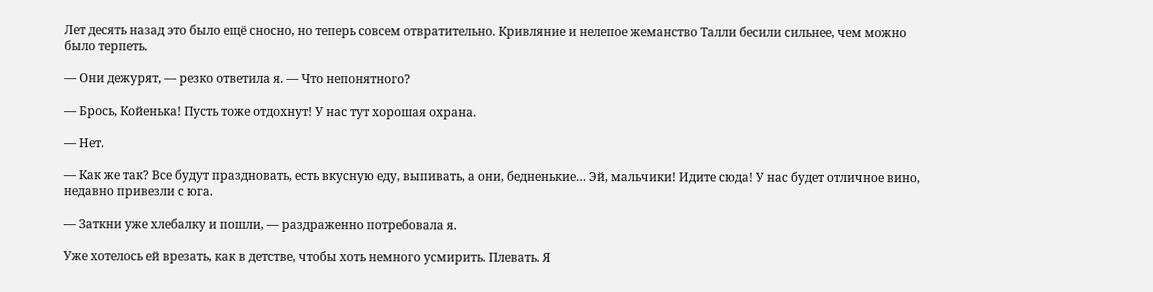Лет десять назад это было ещё сносно, но теперь совсем отвратительно. Кривляние и нелепое жеманство Талли бесили сильнее, чем можно было терпеть.

— Они дежурят, — резко ответила я. — Что непонятного?

— Брось, Койенька! Пусть тоже отдохнут! У нас тут хорошая охрана.

— Нет.

— Как же так? Все будут праздновать, есть вкусную еду, выпивать, а они, бедненькие… Эй, мальчики! Идите сюда! У нас будет отличное вино, недавно привезли с юга.

— Заткни уже хлебалку и пошли, — раздраженно потребовала я.

Уже хотелось ей врезать, как в детстве, чтобы хоть немного усмирить. Плевать. Я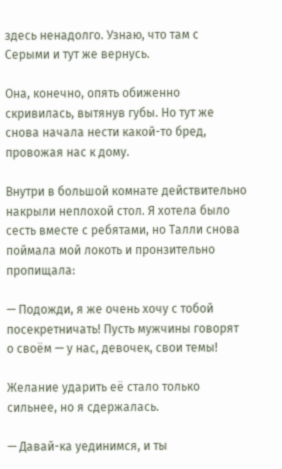здесь ненадолго. Узнаю, что там с Серыми и тут же вернусь.

Она, конечно, опять обиженно скривилась, вытянув губы. Но тут же снова начала нести какой-то бред, провожая нас к дому.

Внутри в большой комнате действительно накрыли неплохой стол. Я хотела было сесть вместе с ребятами, но Талли снова поймала мой локоть и пронзительно пропищала:

— Подожди, я же очень хочу с тобой посекретничать! Пусть мужчины говорят о своём — у нас, девочек, свои темы!

Желание ударить её стало только сильнее, но я сдержалась.

— Давай-ка уединимся, и ты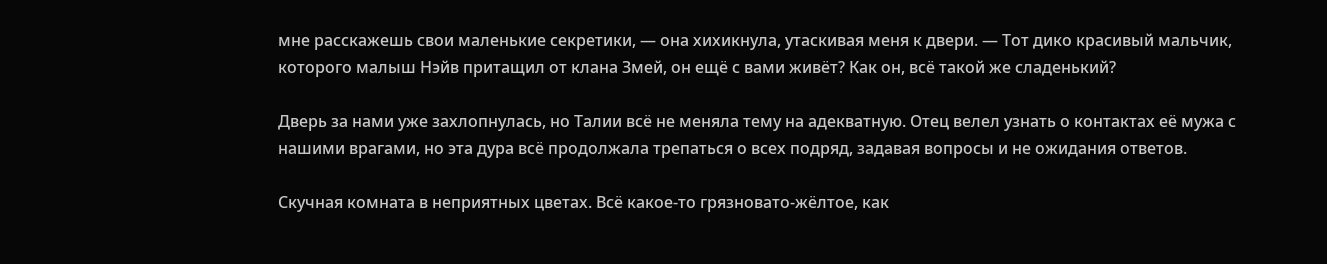мне расскажешь свои маленькие секретики, — она хихикнула, утаскивая меня к двери. — Тот дико красивый мальчик, которого малыш Нэйв притащил от клана Змей, он ещё с вами живёт? Как он, всё такой же сладенький?

Дверь за нами уже захлопнулась, но Талии всё не меняла тему на адекватную. Отец велел узнать о контактах её мужа с нашими врагами, но эта дура всё продолжала трепаться о всех подряд, задавая вопросы и не ожидания ответов.

Скучная комната в неприятных цветах. Всё какое-то грязновато-жёлтое, как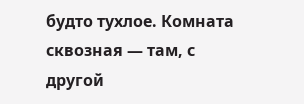будто тухлое. Комната сквозная — там, с другой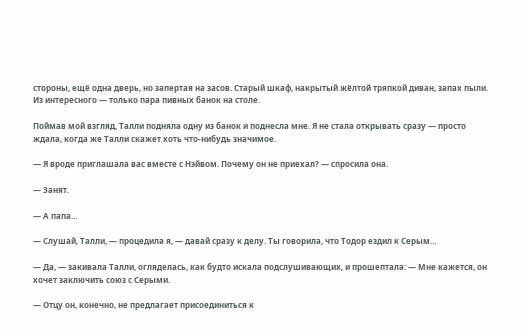стороны, ещё одна дверь, но запертая на засов. Старый шкаф, накрытый жёлтой тряпкой диван, запах пыли. Из интересного — только пара пивных банок на столе.

Поймав мой взгляд, Талли подняла одну из банок и поднесла мне. Я не стала открывать сразу — просто ждала, когда же Талли скажет хоть что-нибудь значимое.

— Я вроде приглашала вас вместе с Нэйвом. Почему он не приехал? — спросила она.

— Занят.

— А папа…

— Слушай, Талли, — процедила я, — давай сразу к делу. Ты говорила, что Тодор ездил к Серым…

— Да, — закивала Талли, огляделась, как будто искала подслушивающих, и прошептала: — Мне кажется, он хочет заключить союз с Серыми.

— Отцу он, конечно, не предлагает присоединиться к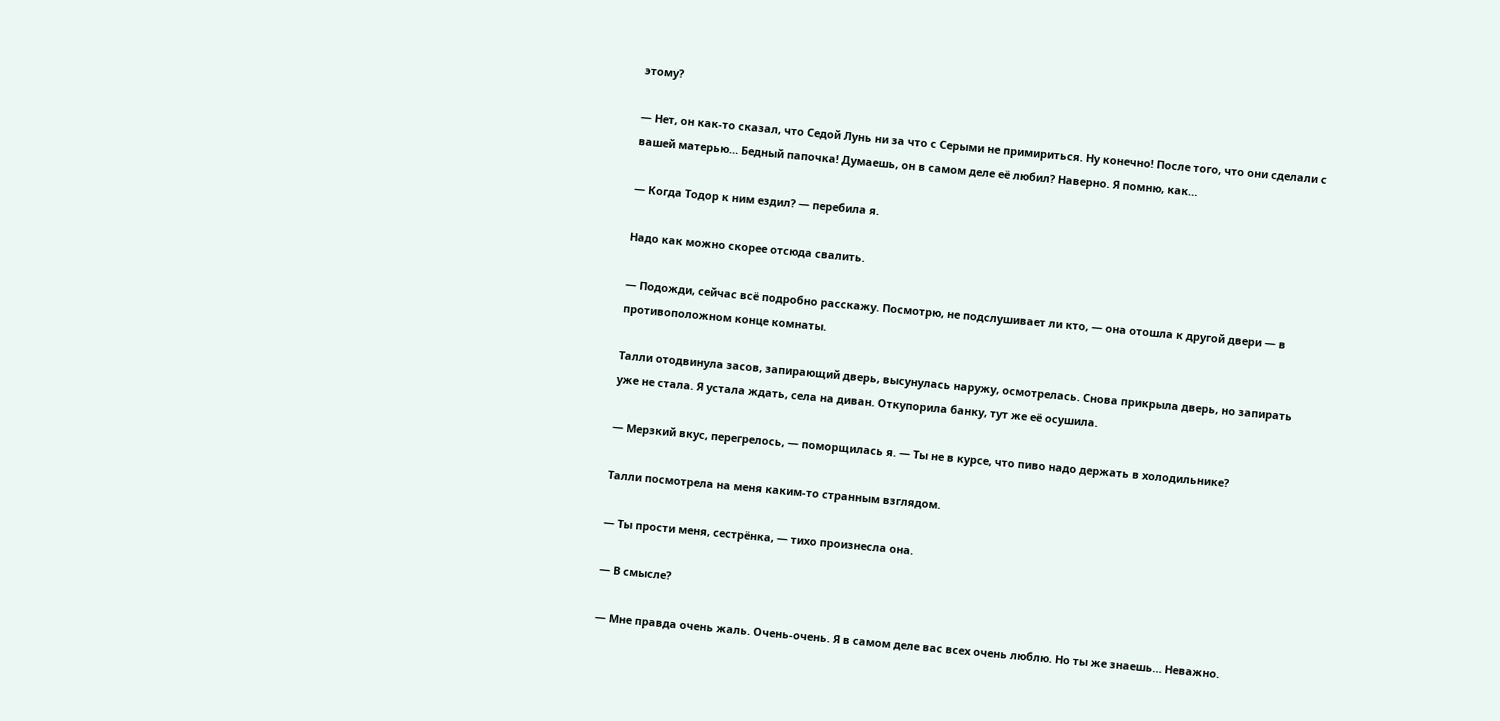этому?

— Нет, он как-то сказал, что Седой Лунь ни за что с Серыми не примириться. Ну конечно! После того, что они сделали с вашей матерью… Бедный папочка! Думаешь, он в самом деле её любил? Наверно. Я помню, как…

— Когда Тодор к ним ездил? — перебила я.

Надо как можно скорее отсюда свалить.

— Подожди, сейчас всё подробно расскажу. Посмотрю, не подслушивает ли кто, — она отошла к другой двери — в противоположном конце комнаты.

Талли отодвинула засов, запирающий дверь, высунулась наружу, осмотрелась. Снова прикрыла дверь, но запирать уже не стала. Я устала ждать, села на диван. Откупорила банку, тут же её осушила.

— Мерзкий вкус, перегрелось, — поморщилась я. — Ты не в курсе, что пиво надо держать в холодильнике?

Талли посмотрела на меня каким-то странным взглядом.

— Ты прости меня, сестрёнка, — тихо произнесла она.

— В смысле?

— Мне правда очень жаль. Очень-очень. Я в самом деле вас всех очень люблю. Но ты же знаешь… Неважно.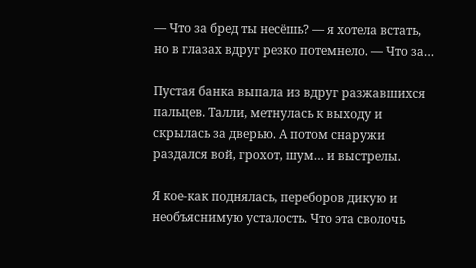— Что за бред ты несёшь? — я хотела встать, но в глазах вдруг резко потемнело. — Что за…

Пустая банка выпала из вдруг разжавшихся пальцев. Талли, метнулась к выходу и скрылась за дверью. А потом снаружи раздался вой, грохот, шум… и выстрелы.

Я кое-как поднялась, переборов дикую и необъяснимую усталость. Что эта сволочь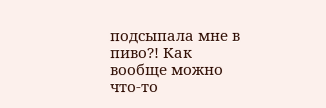подсыпала мне в пиво?! Как вообще можно что-то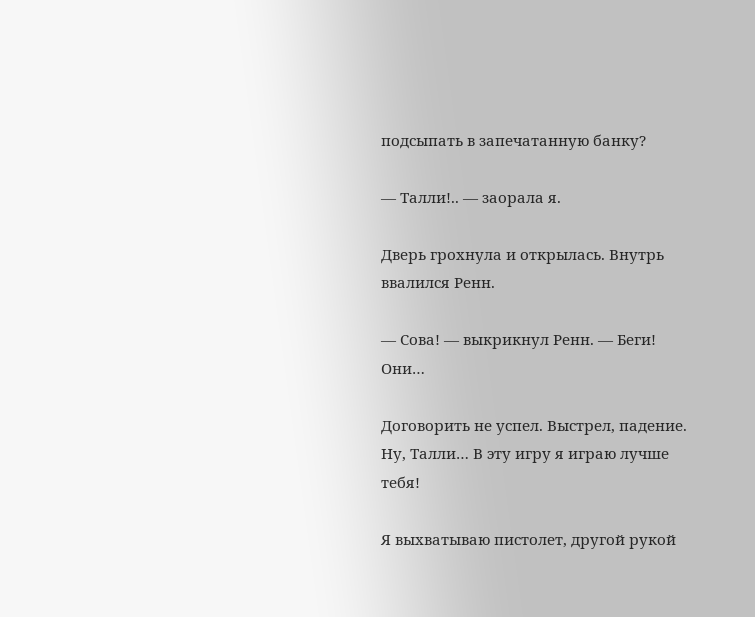подсыпать в запечатанную банку?

— Талли!.. — заорала я.

Дверь грохнула и открылась. Внутрь ввалился Ренн.

— Сова! — выкрикнул Ренн. — Беги! Они…

Договорить не успел. Выстрел, падение. Ну, Талли… В эту игру я играю лучше тебя!

Я выхватываю пистолет, другой рукой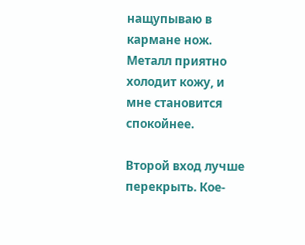нащупываю в кармане нож. Металл приятно холодит кожу, и мне становится спокойнее.

Второй вход лучше перекрыть. Кое-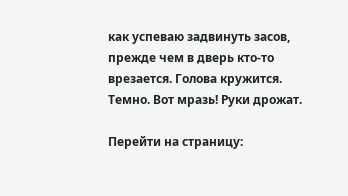как успеваю задвинуть засов, прежде чем в дверь кто-то врезается. Голова кружится. Темно. Вот мразь! Руки дрожат.

Перейти на страницу: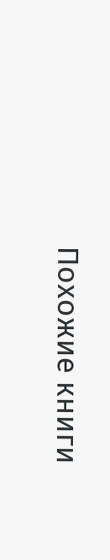Похожие книги